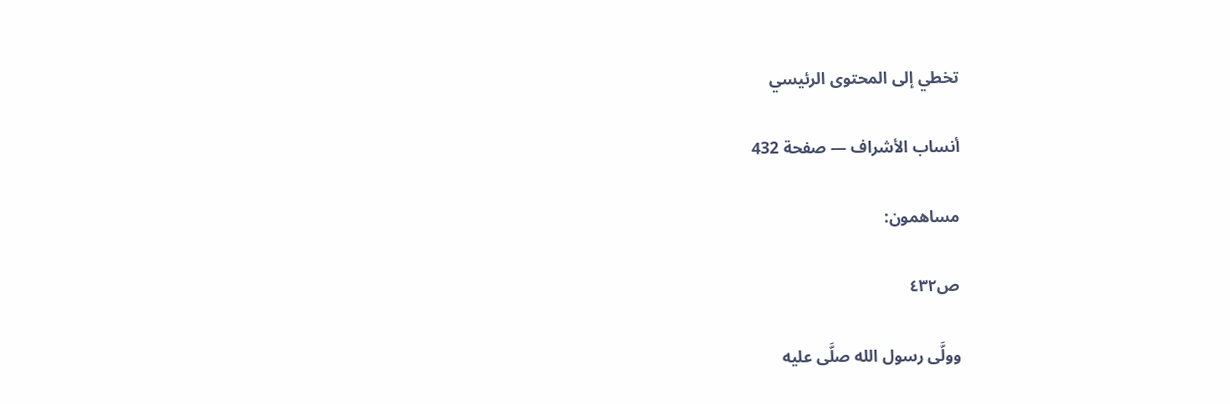تخطي إلى المحتوى الرئيسي

أنساب الأشراف — صفحة 432

مساهمون:

ص٤٣٢

وولَّى رسول الله صلَّى عليه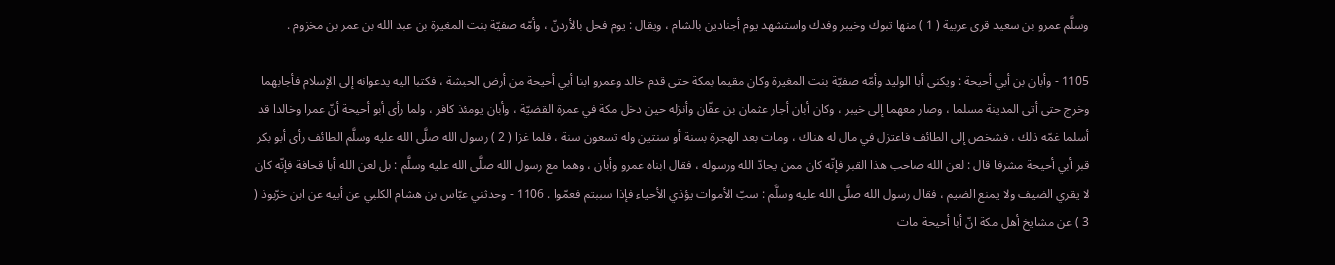وسلَّم عمرو بن سعيد قرى عربية ( 1 ) منها تبوك وخيبر وفدك واستشهد يوم أجنادين بالشام ، ويقال : يوم فحل بالأردنّ ، وأمّه صفيّة بنت المغيرة بن عبد الله بن عمر بن مخزوم .

1105 - وأبان بن أبي أحيحة : ويكنى أبا الوليد وأمّه صفيّة بنت المغيرة وكان مقيما بمكة حتى قدم خالد وعمرو ابنا أبي أحيحة من أرض الحبشة ، فكتبا اليه يدعوانه إلى الإسلام فأجابهما وخرج حتى أتى المدينة مسلما ، وصار معهما إلى خيبر ، وكان أبان أجار عثمان بن عفّان وأنزله حين دخل مكة في عمرة القضيّة ، وأبان يومئذ كافر ، ولما رأى أبو أحيحة أنّ عمرا وخالدا قد أسلما غمّه ذلك ، فشخص إلى الطائف فاعتزل في مال له هناك ، ومات بعد الهجرة بسنة أو سنتين وله تسعون سنة ، فلما غزا ( 2 ) رسول الله صلَّى الله عليه وسلَّم الطائف رأى أبو بكر قبر أبي أحيحة مشرفا قال : لعن الله صاحب هذا القبر فإنّه كان ممن يحادّ الله ورسوله ، فقال ابناه عمرو وأبان ، وهما مع رسول الله صلَّى الله عليه وسلَّم : بل لعن الله أبا قحافة فإنّه كان لا يقري الضيف ولا يمنع الضيم ، فقال رسول الله صلَّى الله عليه وسلَّم : سبّ الأموات يؤذي الأحياء فإذا سببتم فعمّوا . 1106 - وحدثني عبّاس بن هشام الكلبي عن أبيه عن ابن خرّبوذ ( 3 ) عن مشايخ أهل مكة انّ أبا أحيحة مات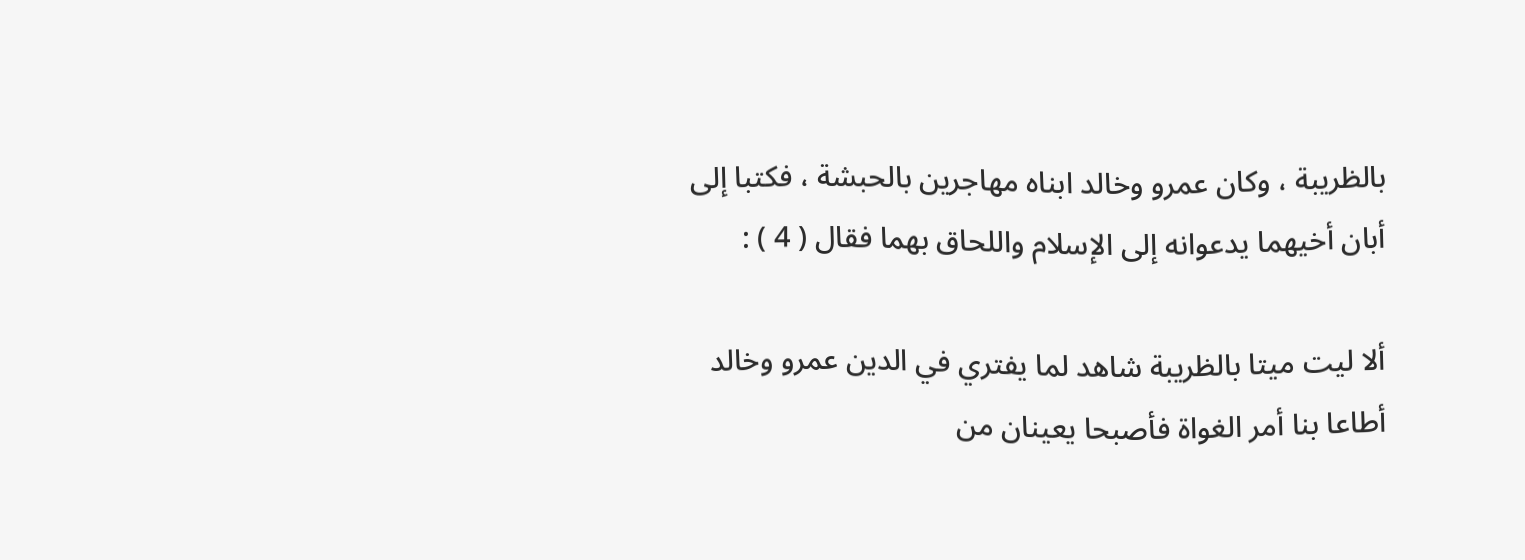بالظريبة ، وكان عمرو وخالد ابناه مهاجرين بالحبشة ، فكتبا إلى أبان أخيهما يدعوانه إلى الإسلام واللحاق بهما فقال ( 4 ) :

ألا ليت ميتا بالظريبة شاهد لما يفتري في الدين عمرو وخالد أطاعا بنا أمر الغواة فأصبحا يعينان من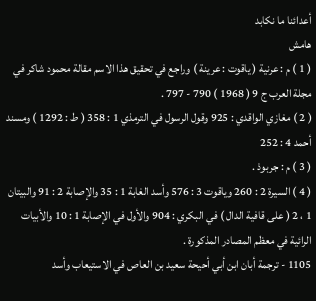أعدائنا ما نكابد
هامش
( 1 ) م : عرنية ( ياقوت : عرينة ) وراجع في تحقيق هذا الاسم مقالة محمود شاكر في مجلة العرب ج 9 ( 1968 ) 790 - 797 .
( 2 ) مغازي الواقدي : 925 وقول الرسول في الترمذي 1 : 358 ( ط : 1292 ) ومسند أحمد 4 : 252
( 3 ) م : جربوذ .
( 4 ) السيرة 2 : 260 وياقوت 3 : 576 وأسد الغابة 1 : 35 والإصابة 2 : 91 والبيتان 1 ، 2 ( على قافية الدال ) في البكري : 904 والأول في الإصابة 1 : 10 والأبيات الرائية في معظم المصادر المذكورة .
1105 - ترجمة أبان ابن أبي أحيحة سعيد بن العاص في الاستيعاب وأسد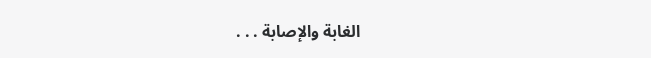الغابة والإصابة . . .